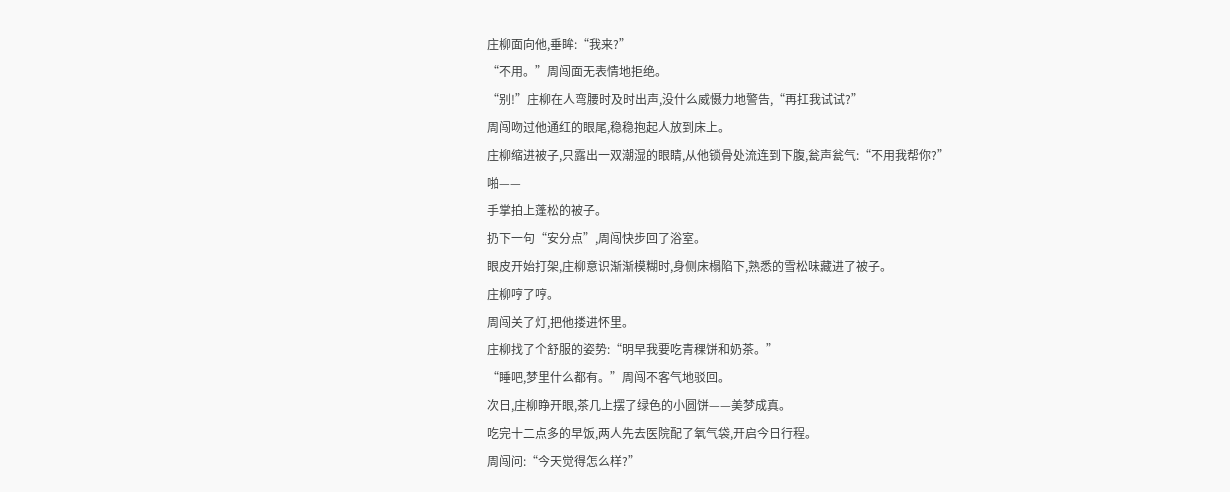庄柳面向他,垂眸:“我来?”
“不用。”周闯面无表情地拒绝。
“别!”庄柳在人弯腰时及时出声,没什么威慑力地警告,“再扛我试试?”
周闯吻过他通红的眼尾,稳稳抱起人放到床上。
庄柳缩进被子,只露出一双潮湿的眼睛,从他锁骨处流连到下腹,瓮声瓮气:“不用我帮你?”
啪——
手掌拍上蓬松的被子。
扔下一句“安分点”,周闯快步回了浴室。
眼皮开始打架,庄柳意识渐渐模糊时,身侧床榻陷下,熟悉的雪松味藏进了被子。
庄柳哼了哼。
周闯关了灯,把他搂进怀里。
庄柳找了个舒服的姿势:“明早我要吃青稞饼和奶茶。”
“睡吧,梦里什么都有。”周闯不客气地驳回。
次日,庄柳睁开眼,茶几上摆了绿色的小圆饼——美梦成真。
吃完十二点多的早饭,两人先去医院配了氧气袋,开启今日行程。
周闯问:“今天觉得怎么样?”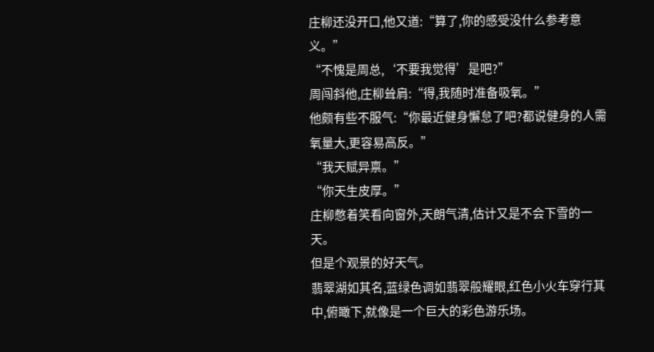庄柳还没开口,他又道:“算了,你的感受没什么参考意义。”
“不愧是周总,‘不要我觉得’是吧?”
周闯斜他,庄柳耸肩:“得,我随时准备吸氧。”
他颇有些不服气:“你最近健身懈怠了吧?都说健身的人需氧量大,更容易高反。”
“我天赋异禀。”
“你天生皮厚。”
庄柳憋着笑看向窗外,天朗气清,估计又是不会下雪的一天。
但是个观景的好天气。
翡翠湖如其名,蓝绿色调如翡翠般耀眼,红色小火车穿行其中,俯瞰下,就像是一个巨大的彩色游乐场。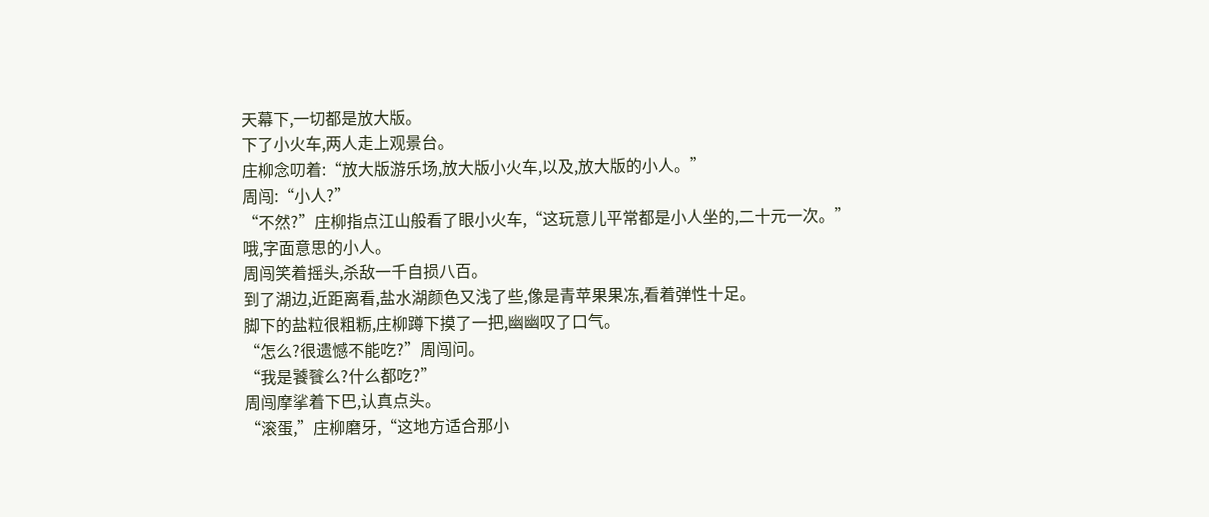天幕下,一切都是放大版。
下了小火车,两人走上观景台。
庄柳念叨着:“放大版游乐场,放大版小火车,以及,放大版的小人。”
周闯:“小人?”
“不然?”庄柳指点江山般看了眼小火车,“这玩意儿平常都是小人坐的,二十元一次。”
哦,字面意思的小人。
周闯笑着摇头,杀敌一千自损八百。
到了湖边,近距离看,盐水湖颜色又浅了些,像是青苹果果冻,看着弹性十足。
脚下的盐粒很粗粝,庄柳蹲下摸了一把,幽幽叹了口气。
“怎么?很遗憾不能吃?”周闯问。
“我是饕餮么?什么都吃?”
周闯摩挲着下巴,认真点头。
“滚蛋,”庄柳磨牙,“这地方适合那小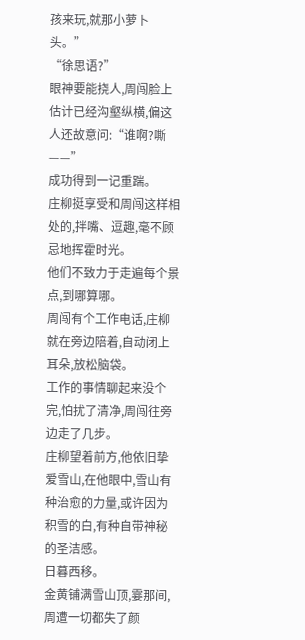孩来玩,就那小萝卜头。”
“徐思语?”
眼神要能挠人,周闯脸上估计已经沟壑纵横,偏这人还故意问:“谁啊?嘶——”
成功得到一记重踹。
庄柳挺享受和周闯这样相处的,拌嘴、逗趣,毫不顾忌地挥霍时光。
他们不致力于走遍每个景点,到哪算哪。
周闯有个工作电话,庄柳就在旁边陪着,自动闭上耳朵,放松脑袋。
工作的事情聊起来没个完,怕扰了清净,周闯往旁边走了几步。
庄柳望着前方,他依旧挚爱雪山,在他眼中,雪山有种治愈的力量,或许因为积雪的白,有种自带神秘的圣洁感。
日暮西移。
金黄铺满雪山顶,霎那间,周遭一切都失了颜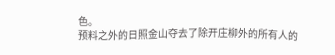色。
预料之外的日照金山夺去了除开庄柳外的所有人的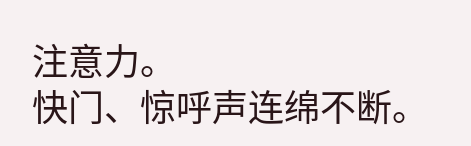注意力。
快门、惊呼声连绵不断。